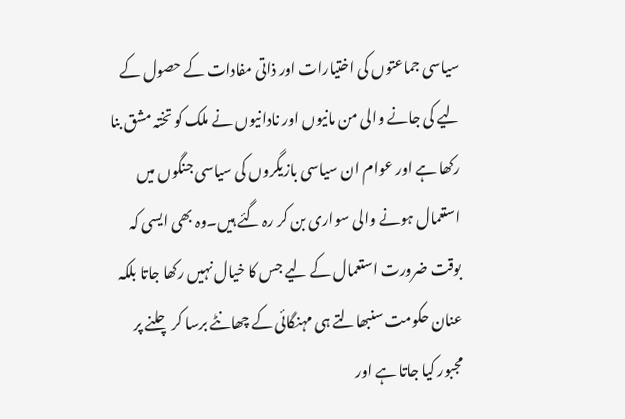سیاسی جماعتوں کی اختیارات اور ذاتی مفادات کے حصول کے لیے کی جانے والی من مانیوں اور نادانیوں نے ملک کو تختہ مشق بنا رکھا ہے اور عوام ان سیاسی بازیگروں کی سیاسی جنگوں میں استعمال ہونے والی سواری بن کر رہ گئے ہیں۔وہ بھی ایسی کہ بوقت ضرورت استعمال کے لیے جس کا خیال نہیں رکھا جاتا بلکہ عنان حکومت سنبھالتے ہی مہنگائی کے چھانٹے برسا کر چلنے پر مجبور کیا جاتا ہے اور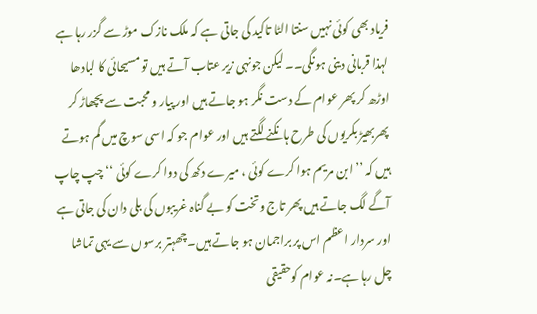فریاد بھی کوئی نہیں سنتا الٹا تاکید کی جاتی ہے کہ ملک نازک موڑ سے گزر رہا ہے لہذا قربانی دینی ہونگی۔۔ لیکن جونہی زیر عتاب آتے ہیں تو مسیحائی کا لبادھا اوڑھ کر پھر عوام کے دست نگر ہو جاتے ہیں اور پیار و محبت سے پچھاڑ کر پھربھیڑ بکریوں کی طرح ہانکنے لگتے ہیں اور عوام جو کہ اسی سوچ میں گم ہوتے ہیں کہ ’’ابن مریم ہوا کرے کوئی ، میرے دکھ کی دوا کرے کوئی ‘‘ چپ چاپ آگے لگ جاتے ہیں پھر تاج وتخت کو بے گناہ غریبوں کی بلی دان کی جاتی ہے اور سردار اعظم اس پر براجمان ہو جاتے ہیں۔چھہتر برسوں سے یہی تماشا چل رہا ہے۔نہ عوام کوحقیقی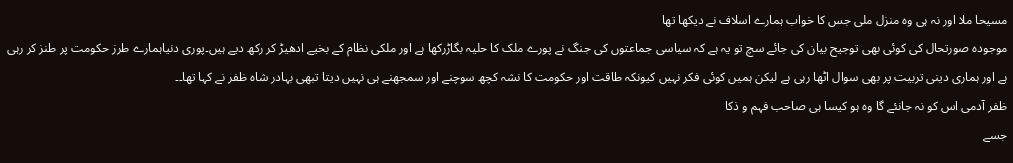مسیحا ملا اور نہ ہی وہ منزل ملی جس کا خواب ہمارے اسلاف نے دیکھا تھا
موجودہ صورتحال کی کوئی بھی توجیح بیان کی جائے سچ تو یہ ہے کہ سیاسی جماعتوں کی جنگ نے پورے ملک کا حلیہ بگاڑرکھا ہے اور ملکی نظام کے بخیے ادھیڑ کر رکھ دیے ہیں۔پوری دنیاہمارے طرز حکومت پر طنز کر رہی ہے اور ہماری دینی تربیت پر بھی سوال اٹھا رہی ہے لیکن ہمیں کوئی فکر نہیں کیونکہ طاقت اور حکومت کا نشہ کچھ سوچنے اور سمجھنے ہی نہیں دیتا تبھی بہادر شاہ ظفر نے کہا تھا۔۔
ظفر آدمی اس کو نہ جانئے گا وہ ہو کیسا ہی صاحب فہم و ذکا
جسے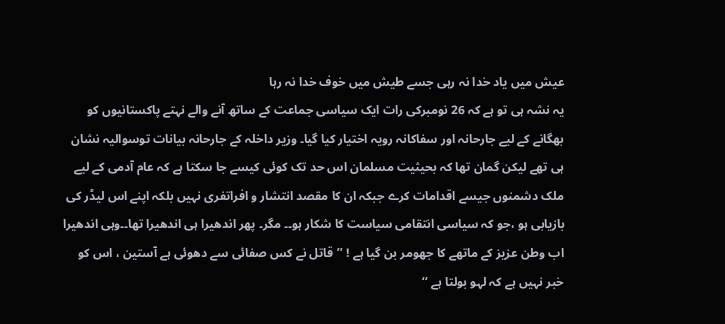عیش میں یاد خدا نہ رہی جسے طیش میں خوف خدا نہ رہا
یہ نشہ ہی تو ہے کہ 26 نومبرکی رات ایک سیاسی جماعت کے ساتھ آنے والے نہتے پاکستانیوں کو بھگانے کے لیے جارحانہ اور سفاکانہ رویہ اختیار کیا گیا۔ وزیر داخلہ کے جارحانہ بیانات توسوالیہ نشان ہی تھے لیکن گمان تھا کہ بحیثیت مسلمان اس حد تک کوئی کیسے جا سکتا ہے کہ عام آدمی کے لیے ملک دشمنوں جیسے اقدامات کرے جبکہ ان کا مقصد انتشار و افراتفری نہیں بلکہ اپنے اس لیڈر کی بازیابی ہو ،جو کہ سیاسی انتقامی سیاست کا شکار ہو۔۔ مگر۔ پھر اندھیرا ہی اندھیرا تھا۔۔وہی اندھیرا اب وطن عزیز کے ماتھے کا جھومر بن گیا ہے ! ’’قاتل نے کس صفائی سے دھوئی ہے آستین ، اس کو خبر نہیں ہے کہ لہو بولتا ہے ‘‘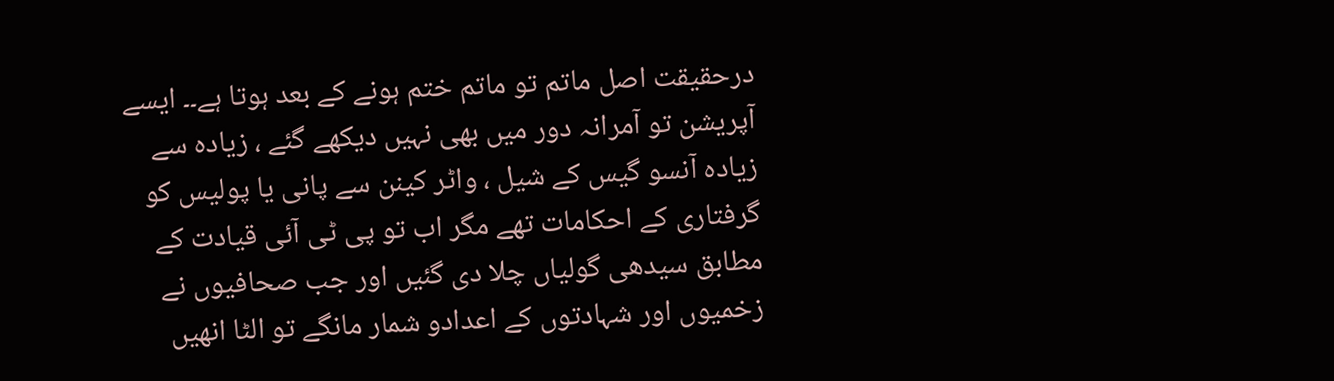درحقیقت اصل ماتم تو ماتم ختم ہونے کے بعد ہوتا ہے۔۔ ایسے آپریشن تو آمرانہ دور میں بھی نہیں دیکھے گئے ، زیادہ سے زیادہ آنسو گیس کے شیل ، واٹر کینن سے پانی یا پولیس کو گرفتاری کے احکامات تھے مگر اب تو پی ٹی آئی قیادت کے مطابق سیدھی گولیاں چلا دی گئیں اور جب صحافیوں نے زخمیوں اور شہادتوں کے اعدادو شمار مانگے تو الٹا انھیں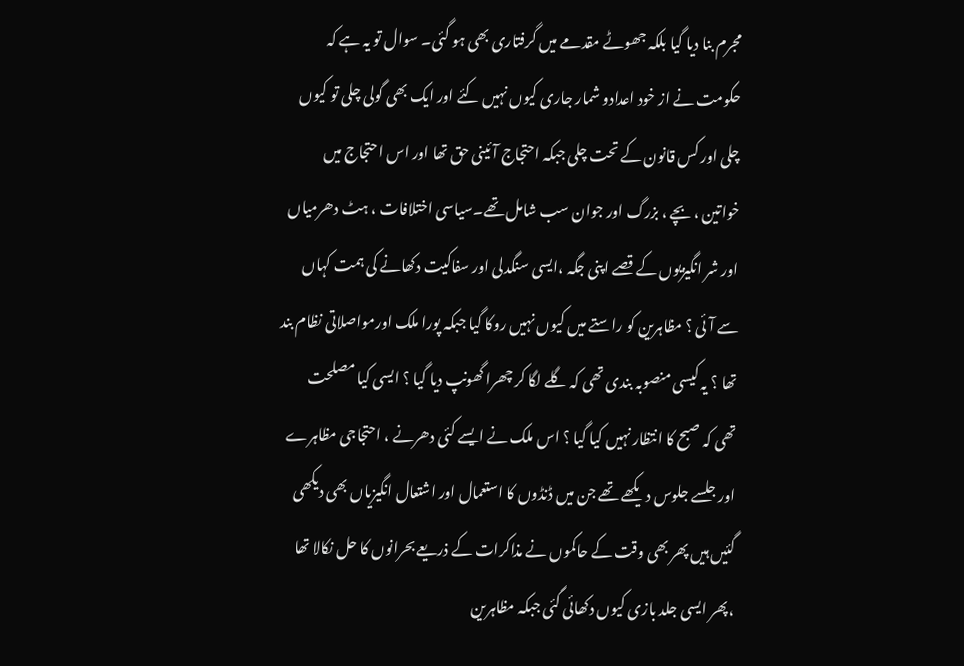مجرم بنا دیا گیا بلکہ جھوٹے مقدمے میں گرفتاری بھی ہو گئی۔ سوال تو یہ ہے کہ حکومت نے از خود اعدادو شمار جاری کیوں نہیں کئے اور ایک بھی گولی چلی تو کیوں چلی اور کس قانون کے تحت چلی جبکہ احتجاج آئینی حق تھا اور اس احتجاج میں خواتین ، بچے ، بزرگ اور جوان سب شامل تھے۔سیاسی اختلافات ، ہٹ دھرمیاں اور شر انگیزیوں کے قصے اپنی جگہ ،ایسی سنگدلی اور سفاکیت دکھانے کی ہمت کہاں سے آئی ؟ مظاہرین کو راستے میں کیوں نہیں روکا گیا جبکہ پورا ملک اورمواصلاتی نظام بند تھا ؟ یہ کیسی منصوبہ بندی تھی کہ گلے لگا کر چھرا گھونپ دیا گیا ؟ ایسی کیا مصلحت تھی کہ صبح کا انتظار نہیں کیا گیا ؟ اس ملک نے ایسے کئی دھرنے ، احتجاجی مظاہرے اور جلسے جلوس دیکھے تھے جن میں ڈنڈوں کا استعمال اور اشتعال انگیزیاں بھی دیکھی گئیں ہیں پھر بھی وقت کے حاکموں نے مذاکرات کے ذریعے بحرانوں کا حل نکالا تھا ،پھر ایسی جلد بازی کیوں دکھائی گئی جبکہ مظاہرین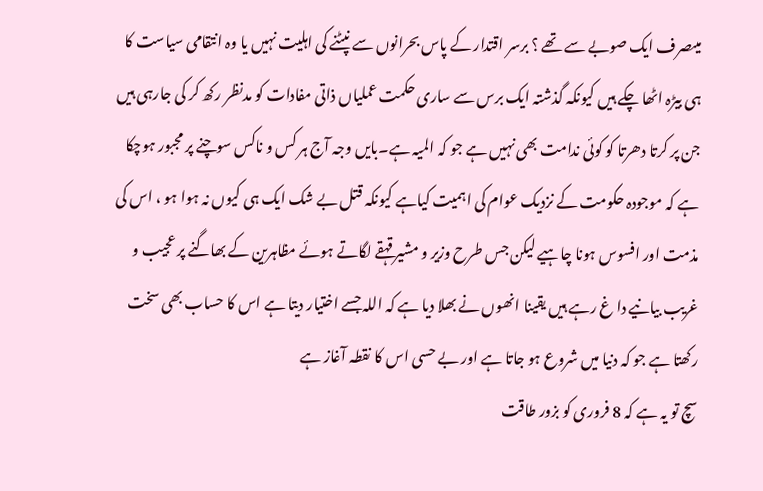میںصرف ایک صوبے سے تھے ؟ برسر اقتدار کے پاس بحرانوں سے نپٹنے کی اہلیت نہیں یا وہ انتقامی سیاست کا ہی بیڑہ اٹھا چکے ہیں کیونکہ گذشتہ ایک برس سے ساری حکمت عملیاں ذاتی مفادات کو مدنظر رکھ کر کی جارہی ہیں جن پر کرتا دھرتا کو کوئی ندامت بھی نہیں ہے جو کہ المیہ ہے۔بایں وجہ آج ہر کس و ناکس سوچنے پر مجبور ہوچکا ہے کہ موجودہ حکومت کے نزدیک عوام کی اہمیت کیاہے کیونکہ قتل بے شک ایک ہی کیوں نہ ہوا ہو ، اس کی مذمت اور افسوس ہونا چاہیے لیکن جس طرح وزیر و مشیر قہقے لگاتے ہوئے مظاہرین کے بھاگنے پر عجیب و غریب بیانیے دا غ رہے ہیں یقینا انھوں نے بھلا دیا ہے کہ اللہ جسے اختیار دیتا ہے اس کا حساب بھی سخت رکھتا ہے جو کہ دنیا میں شروع ہو جاتا ہے اور بے حسی اس کا نقطہ آغاز ہے
سچ تو یہ ہے کہ 8 فروری کو بزور طاقت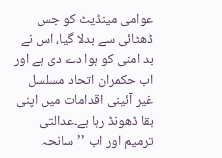عوامی مینڈیٹ کو جس ڈھٹائی سے بدلا گیا، اس نے بد امنی کو ہوا دے دی ہے اور اب حکمران اتحاد مسلسل غیر آئینی اقدامات میں اپنی بقا ڈھونڈ رہا ہے۔عدالتی ترمیم اور اب ’’سانحہ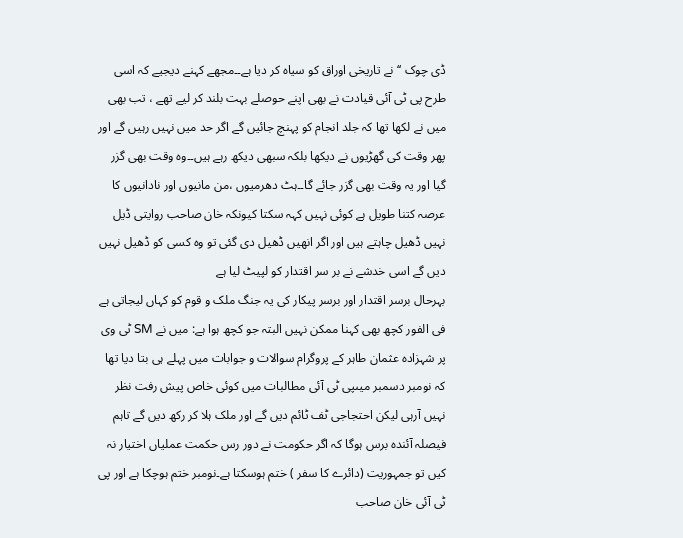ڈی چوک ‘‘نے تاریخی اوراق کو سیاہ کر دیا ہے۔۔مجھے کہنے دیجیے کہ اسی طرح پی ٹی آئی قیادت نے بھی اپنے حوصلے بہت بلند کر لیے تھے ، تب بھی میں نے لکھا تھا کہ جلد انجام کو پہنچ جائیں گے اگر حد میں نہیں رہیں گے اور پھر وقت کی گھڑیوں نے دیکھا بلکہ سبھی دیکھ رہے ہیں۔۔وہ وقت بھی گزر گیا اور یہ وقت بھی گزر جائے گا۔۔ہٹ دھرمیوں ،من مانیوں اور نادانیوں کا عرصہ کتنا طویل ہے کوئی نہیں کہہ سکتا کیونکہ خان صاحب روایتی ڈیل نہیں ڈھیل چاہتے ہیں اور اگر انھیں ڈھیل دی گئی تو وہ کسی کو ڈھیل نہیں دیں گے اسی خدشے نے بر سر اقتدار کو لپیٹ لیا ہے
بہرحال برسر اقتدار اور برسر پیکار کی یہ جنگ ملک و قوم کو کہاں لیجاتی ہے فی الفور کچھ بھی کہنا ممکن نہیں البتہ جو کچھ ہوا ہے: میں نے SM ٹی وی پر شہزادہ عثمان طاہر کے پروگرام سوالات و جوابات میں پہلے ہی بتا دیا تھا کہ نومبر دسمبر میںپی ٹی آئی مطالبات میں کوئی خاص پیش رفت نظر نہیں آرہی لیکن احتجاجی ٹف ٹائم دیں گے اور ملک ہلا کر رکھ دیں گے تاہم فیصلہ آئندہ برس ہوگا کہ اگر حکومت نے دور رس حکمت عملیاں اختیار نہ کیں تو جمہوریت (دائرے کا سفر ) ختم ہوسکتا ہے۔نومبر ختم ہوچکا ہے اور پی ٹی آئی خان صاحب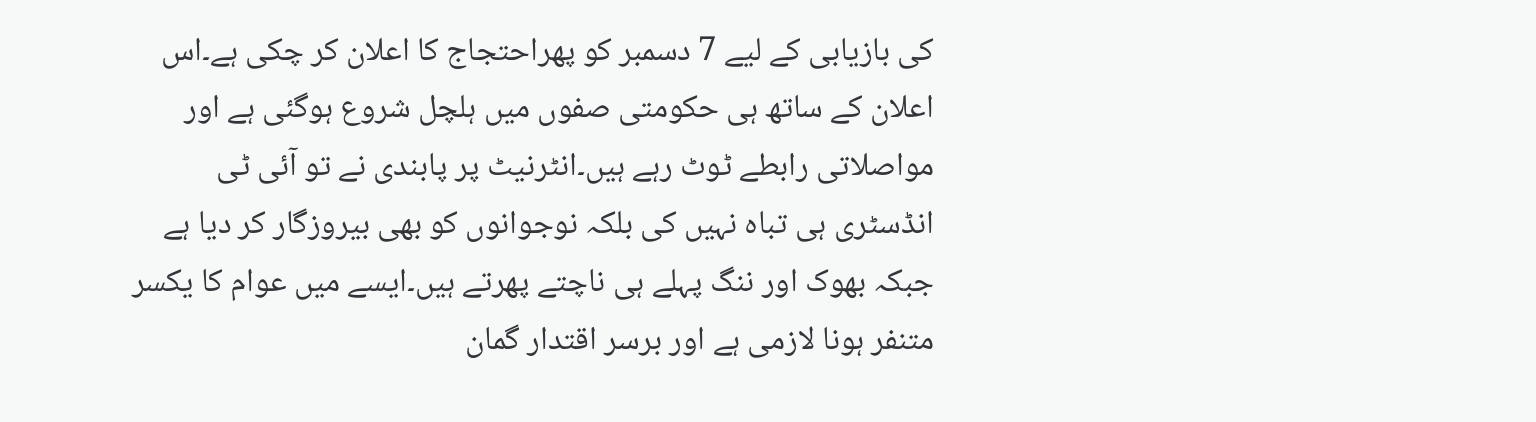کی بازیابی کے لیے 7 دسمبر کو پھراحتجاج کا اعلان کر چکی ہے۔اس اعلان کے ساتھ ہی حکومتی صفوں میں ہلچل شروع ہوگئی ہے اور مواصلاتی رابطے ٹوٹ رہے ہیں۔انٹرنیٹ پر پابندی نے تو آئی ٹی انڈسٹری ہی تباہ نہیں کی بلکہ نوجوانوں کو بھی بیروزگار کر دیا ہے جبکہ بھوک اور ننگ پہلے ہی ناچتے پھرتے ہیں۔ایسے میں عوام کا یکسر متنفر ہونا لازمی ہے اور برسر اقتدار گمان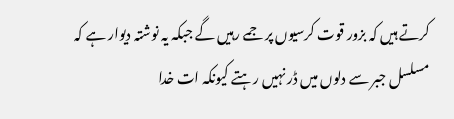کرتے ہیں کہ بزور قوت کرسیوں پر جمے رہیں گے جبکہ یہ نوشتہ دیوار ہے کہ مسلسل جبر سے دلوں میں ڈر نہیں رہتے کیونکہ ات خدا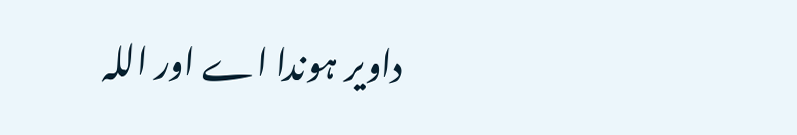داویر ہوندا اے اور اللہ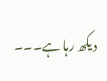دیکھ رہا ہے۔۔۔